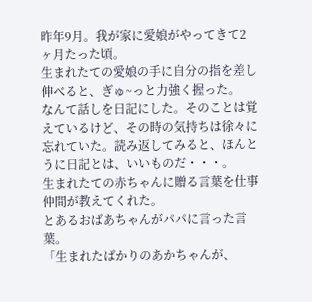昨年9月。我が家に愛娘がやってきて2ヶ月たった頃。
生まれたての愛娘の手に自分の指を差し伸べると、ぎゅ~っと力強く握った。
なんて話しを日記にした。そのことは覚えているけど、その時の気持ちは徐々に忘れていた。読み返してみると、ほんとうに日記とは、いいものだ・・・。
生まれたての赤ちゃんに贈る言葉を仕事仲間が教えてくれた。
とあるおばあちゃんがパパに言った言葉。
「生まれたばかりのあかちゃんが、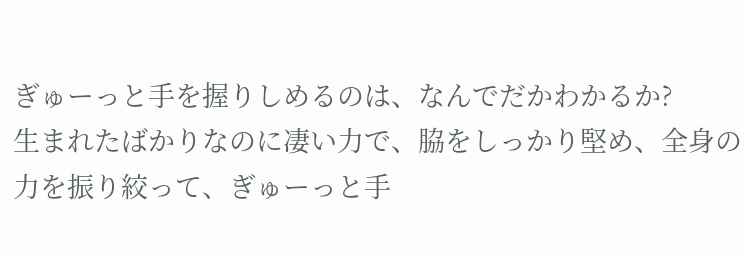ぎゅーっと手を握りしめるのは、なんでだかわかるか?
生まれたばかりなのに凄い力で、脇をしっかり堅め、全身の力を振り絞って、ぎゅーっと手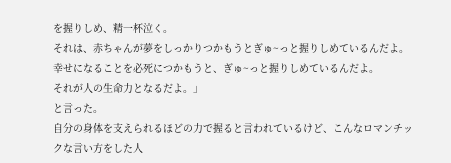を握りしめ、精一杯泣く。
それは、赤ちゃんが夢をしっかりつかもうとぎゅ~っと握りしめているんだよ。
幸せになることを必死につかもうと、ぎゅ~っと握りしめているんだよ。
それが人の生命力となるだよ。」
と言った。
自分の身体を支えられるほどの力で握ると言われているけど、こんなロマンチックな言い方をした人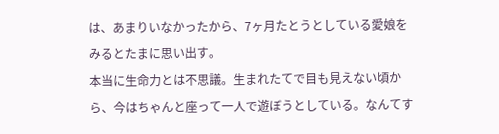は、あまりいなかったから、7ヶ月たとうとしている愛娘をみるとたまに思い出す。
本当に生命力とは不思議。生まれたてで目も見えない頃から、今はちゃんと座って一人で遊ぼうとしている。なんてす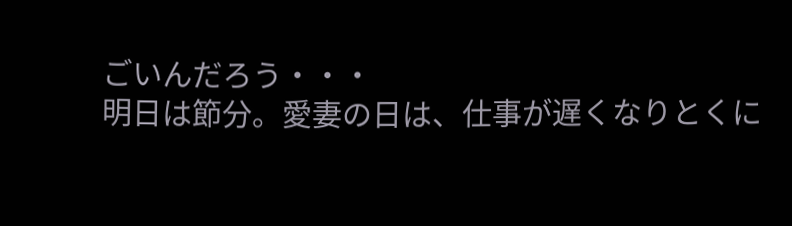ごいんだろう・・・
明日は節分。愛妻の日は、仕事が遅くなりとくに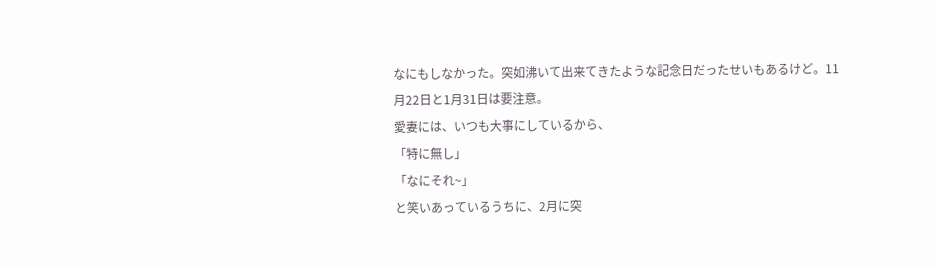なにもしなかった。突如沸いて出来てきたような記念日だったせいもあるけど。11月22日と1月31日は要注意。
愛妻には、いつも大事にしているから、
「特に無し」
「なにそれ~」
と笑いあっているうちに、2月に突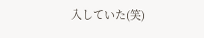入していた(笑)